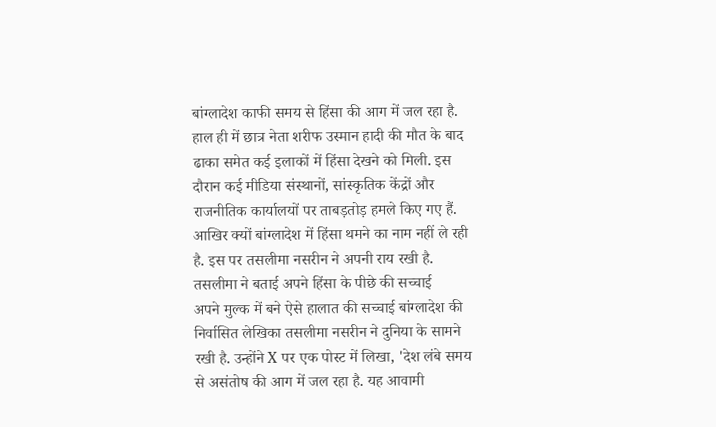बांग्लादेश काफी समय से हिंसा की आग में जल रहा है. हाल ही में छात्र नेता शरीफ उस्मान हादी की मौत के बाद ढाका समेत कई इलाकों में हिंसा देखने को मिली. इस दौरान कई मीडिया संस्थानों, सांस्कृतिक केंद्रों और राजनीतिक कार्यालयों पर ताबड़तोड़ हमले किए गए हैं. आखिर क्यों बांग्लादेश में हिंसा थमने का नाम नहीं ले रही है. इस पर तसलीमा नसरीन ने अपनी राय रखी है.
तसलीमा ने बताई अपने हिंसा के पीछे की सच्चाई
अपने मुल्क में बने ऐसे हालात की सच्चाई बांग्लादेश की निर्वासित लेखिका तसलीमा नसरीन ने दुनिया के सामने रखी है. उन्होंने X पर एक पोस्ट में लिखा, 'देश लंबे समय से असंतोष की आग में जल रहा है. यह आवामी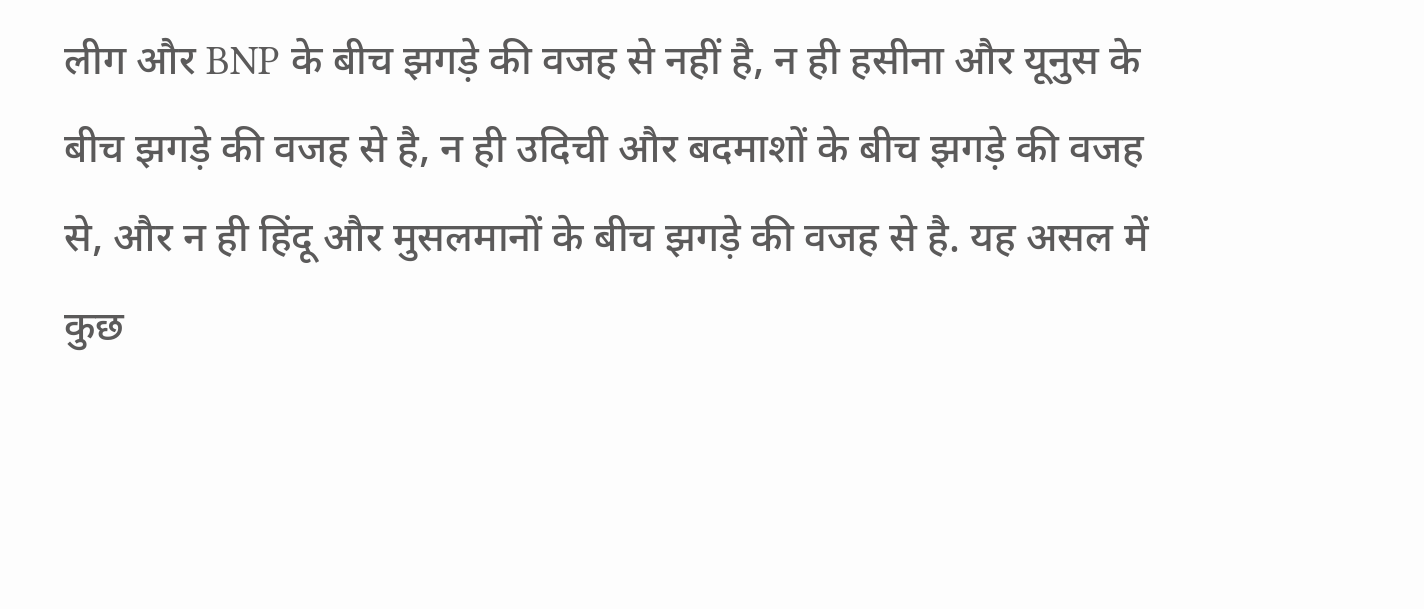लीग और BNP के बीच झगड़े की वजह से नहीं है, न ही हसीना और यूनुस के बीच झगड़े की वजह से है, न ही उदिची और बदमाशों के बीच झगड़े की वजह से, और न ही हिंदू और मुसलमानों के बीच झगड़े की वजह से है. यह असल में कुछ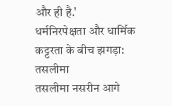और ही है.'
धर्मनिरपेक्षता और धार्मिक कट्टरता के बीच झगड़ा: तसलीमा
तसलीमा नसरीन आगे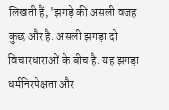लिखती हैं, 'झगड़े की असली वजह कुछ और है. असली झगड़ा दो विचारधाराओं के बीच है. यह झगड़ा धर्मनिरपेक्षता और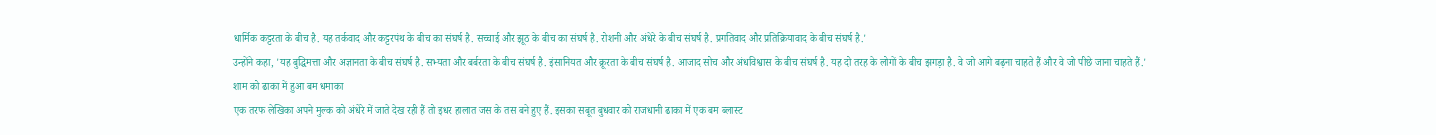धार्मिक कट्टरता के बीच है. यह तर्कवाद और कट्टरपंथ के बीच का संघर्ष है. सच्चाई और झूठ के बीच का संघर्ष है. रोशनी और अंधेरे के बीच संघर्ष है. प्रगतिवाद और प्रतिक्रियावाद के बीच संघर्ष है.'
उन्होंने कहा, 'यह बुद्धिमत्ता और अज्ञानता के बीच संघर्ष है. सभ्यता और बर्बरता के बीच संघर्ष है. इंसानियत और क्रूरता के बीच संघर्ष है. आजाद सोच और अंधविश्वास के बीच संघर्ष है. यह दो तरह के लोगों के बीच झगड़ा है. वे जो आगे बढ़ना चाहते हैं और वे जो पीछे जाना चाहते हैं.'
शाम को ढाका में हुआ बम धमाका
एक तरफ लेखिका अपने मुल्क को अंधेरे में जाते देख रही हैं तो इधर हालात जस के तस बने हुए हैं. इसका सबूत बुधवार को राजधानी ढाका में एक बम ब्लास्ट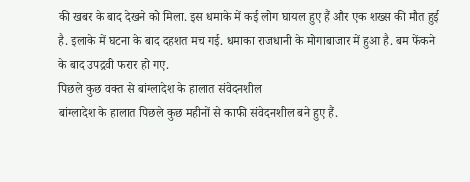की खबर के बाद देखने को मिला. इस धमाके में कई लोग घायल हुए हैं और एक शख्स की मौत हुई है. इलाके में घटना के बाद दहशत मच गई. धमाका राजधानी के मोगाबाजार में हुआ है. बम फेंकने के बाद उपद्रवी फरार हो गए.
पिछले कुछ वक्त से बांग्लादेश के हालात संवेदनशील
बांग्लादेश के हालात पिछले कुछ महीनों से काफी संवेदनशील बने हुए हैं.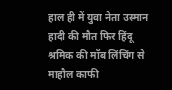हाल ही में युवा नेता उस्मान हादी की मौत फिर हिंदू श्रमिक की मॉब लिंचिंग से माहौल काफी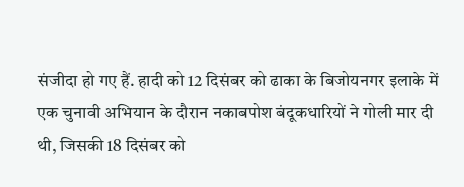संजीदा हो गए हैं. हादी को 12 दिसंबर को ढाका के बिजोयनगर इलाके में एक चुनावी अभियान के दौरान नकाबपोश बंदूकधारियों ने गोली मार दी थी, जिसकी 18 दिसंबर को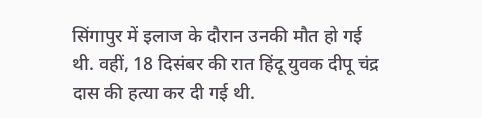सिंगापुर में इलाज के दौरान उनकी मौत हो गई थी. वहीं, 18 दिसंबर की रात हिंदू युवक दीपू चंद्र दास की हत्या कर दी गई थी.